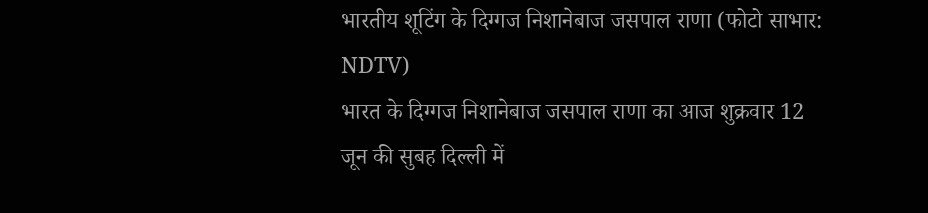भारतीय शूटिंग के दिग्गज निशानेबाज जसपाल राणा (फोटो साभार: NDTV)
भारत के दिग्गज निशानेबाज जसपाल राणा का आज शुक्रवार 12 जून की सुबह दिल्ली में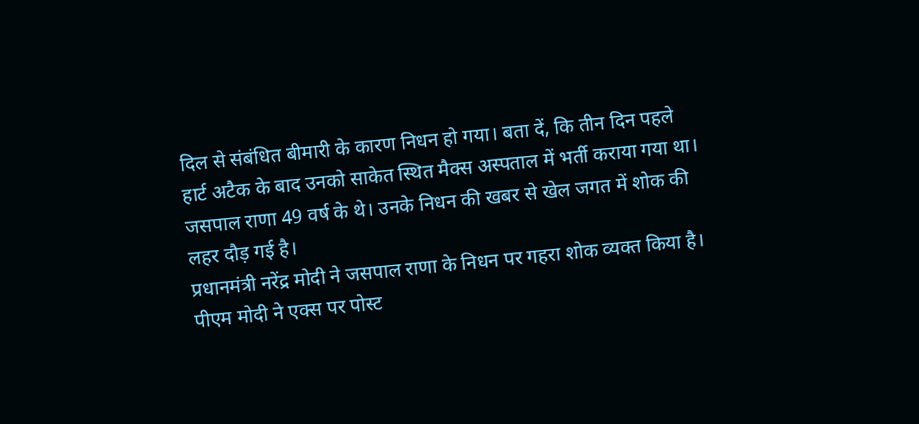दिल से संबंधित बीमारी के कारण निधन हो गया। बता दें, कि तीन दिन पहले हार्ट अटैक के बाद उनको साकेत स्थित मैक्स अस्पताल में भर्ती कराया गया था। जसपाल राणा 49 वर्ष के थे। उनके निधन की खबर से खेल जगत में शोक की लहर दौड़ गई है।
प्रधानमंत्री नरेंद्र मोदी ने जसपाल राणा के निधन पर गहरा शोक व्यक्त किया है। पीएम मोदी ने एक्स पर पोस्ट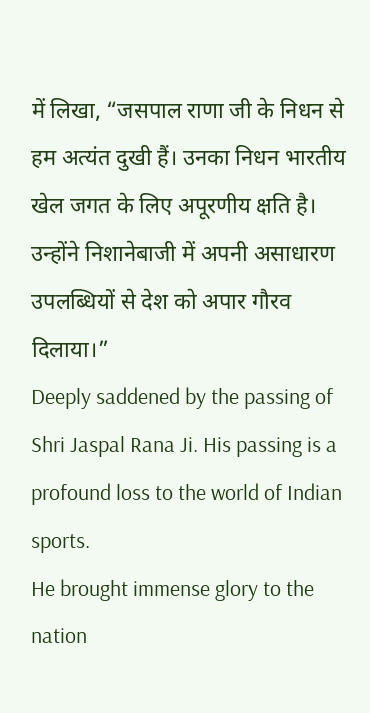में लिखा, “जसपाल राणा जी के निधन से हम अत्यंत दुखी हैं। उनका निधन भारतीय खेल जगत के लिए अपूरणीय क्षति है। उन्होंने निशानेबाजी में अपनी असाधारण उपलब्धियों से देश को अपार गौरव दिलाया।”
Deeply saddened by the passing of Shri Jaspal Rana Ji. His passing is a profound loss to the world of Indian sports.
He brought immense glory to the nation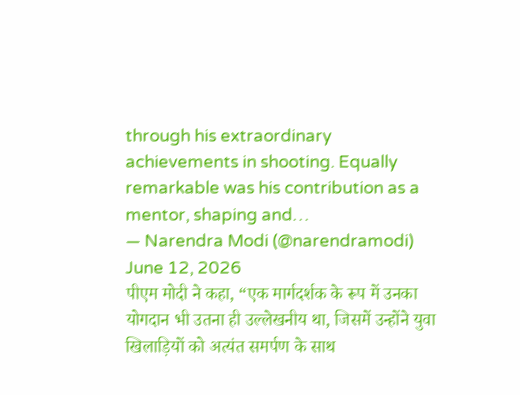through his extraordinary achievements in shooting. Equally remarkable was his contribution as a mentor, shaping and…
— Narendra Modi (@narendramodi) June 12, 2026
पीएम मोदी ने कहा, “एक मार्गदर्शक के रूप में उनका योगदान भी उतना ही उल्लेखनीय था, जिसमें उन्होंने युवा खिलाड़ियों को अत्यंत समर्पण के साथ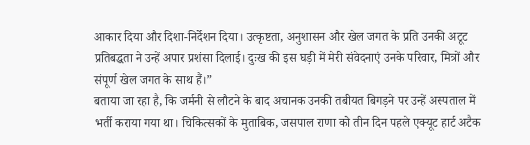आकार दिया और दिशा-निर्देशन दिया। उत्कृष्टता, अनुशासन और खेल जगत के प्रति उनकी अटूट प्रतिबद्धता ने उन्हें अपार प्रशंसा दिलाई। दुःख की इस घड़ी में मेरी संवेदनाएं उनके परिवार, मित्रों और संपूर्ण खेल जगत के साथ हैं।”
बताया जा रहा है, कि जर्मनी से लौटने के बाद अचानक उनकी तबीयत बिगड़ने पर उन्हें अस्पताल में भर्ती कराया गया था। चिकित्सकों के मुताबिक, जसपाल राणा को तीन दिन पहले एक्यूट हार्ट अटैक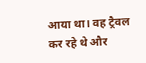आया था। वह ट्रैवल कर रहे थे और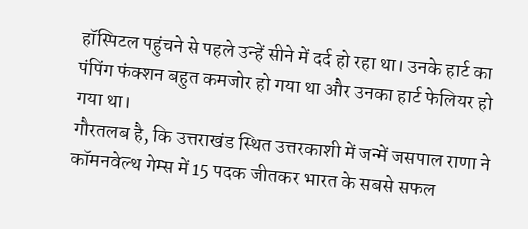हॉस्पिटल पहुंचने से पहले उन्हें सीने में दर्द हो रहा था। उनके हार्ट का पंपिंग फंक्शन बहुत कमजोर हो गया था और उनका हार्ट फेलियर हो गया था।
गौरतलब है, कि उत्तराखंड स्थित उत्तरकाशी में जन्में जसपाल राणा ने कॉमनवेल्थ गेम्स में 15 पदक जीतकर भारत के सबसे सफल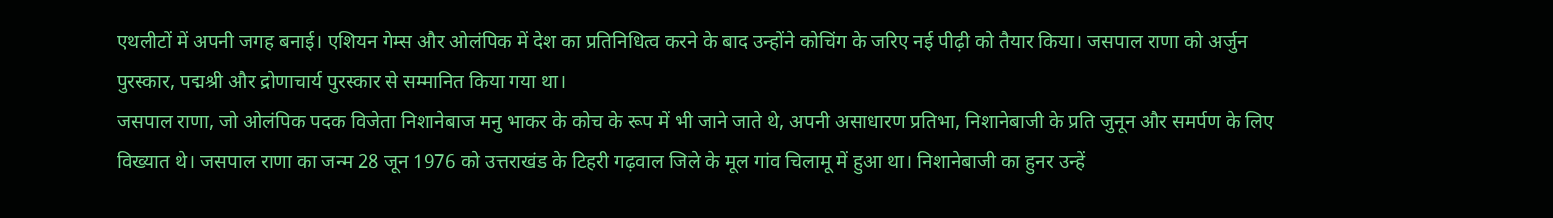एथलीटों में अपनी जगह बनाई। एशियन गेम्स और ओलंपिक में देश का प्रतिनिधित्व करने के बाद उन्होंने कोचिंग के जरिए नई पीढ़ी को तैयार किया। जसपाल राणा को अर्जुन पुरस्कार, पद्मश्री और द्रोणाचार्य पुरस्कार से सम्मानित किया गया था।
जसपाल राणा, जो ओलंपिक पदक विजेता निशानेबाज मनु भाकर के कोच के रूप में भी जाने जाते थे, अपनी असाधारण प्रतिभा, निशानेबाजी के प्रति जुनून और समर्पण के लिए विख्यात थे। जसपाल राणा का जन्म 28 जून 1976 को उत्तराखंड के टिहरी गढ़वाल जिले के मूल गांव चिलामू में हुआ था। निशानेबाजी का हुनर उन्हें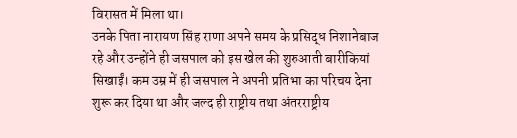विरासत में मिला था।
उनके पिता नारायण सिंह राणा अपने समय के प्रसिद्ध निशानेबाज रहे और उन्होंने ही जसपाल को इस खेल की शुरुआती बारीकियां सिखाईं। कम उम्र में ही जसपाल ने अपनी प्रतिभा का परिचय देना शुरू कर दिया था और जल्द ही राष्ट्रीय तथा अंतरराष्ट्रीय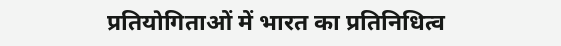प्रतियोगिताओं में भारत का प्रतिनिधित्व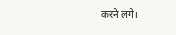करने लगे।